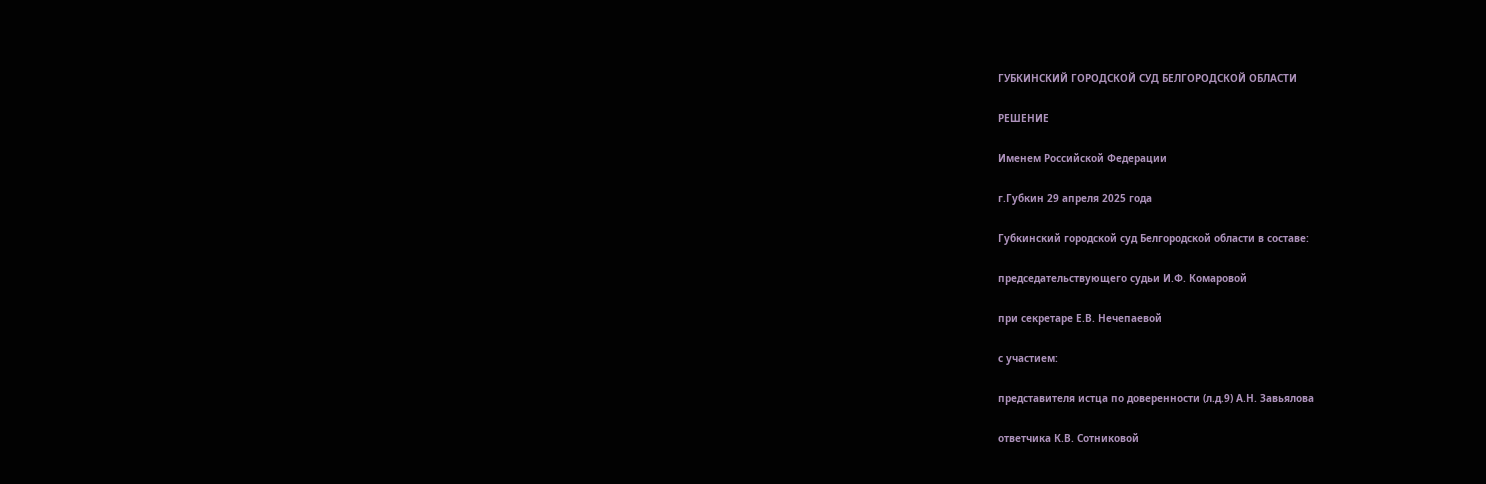ГУБКИНСКИЙ ГОРОДСКОЙ СУД БЕЛГОРОДСКОЙ ОБЛАСТИ

РЕШЕНИЕ

Именем Российской Федерации

г.Губкин 29 апреля 2025 года

Губкинский городской суд Белгородской области в составе:

председательствующего судьи И.Ф. Комаровой

при секретаре Е.В. Нечепаевой

с участием:

представителя истца по доверенности (л.д.9) А.Н. Завьялова

ответчика К.В. Сотниковой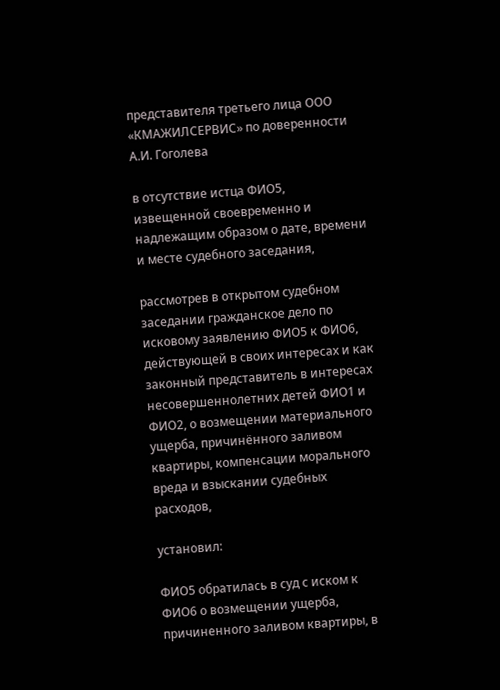представителя третьего лица ООО «КМАЖИЛСЕРВИС» по доверенности А.И. Гоголева

в отсутствие истца ФИО5, извещенной своевременно и надлежащим образом о дате, времени и месте судебного заседания,

рассмотрев в открытом судебном заседании гражданское дело по исковому заявлению ФИО5 к ФИО6, действующей в своих интересах и как законный представитель в интересах несовершеннолетних детей ФИО1 и ФИО2, о возмещении материального ущерба, причинённого заливом квартиры, компенсации морального вреда и взыскании судебных расходов,

установил:

ФИО5 обратилась в суд с иском к ФИО6 о возмещении ущерба, причиненного заливом квартиры, в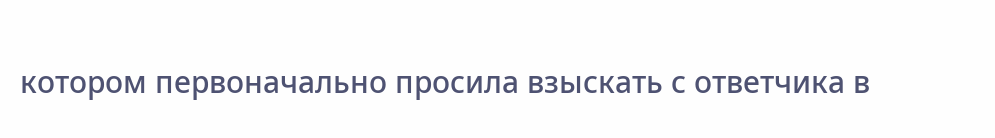котором первоначально просила взыскать с ответчика в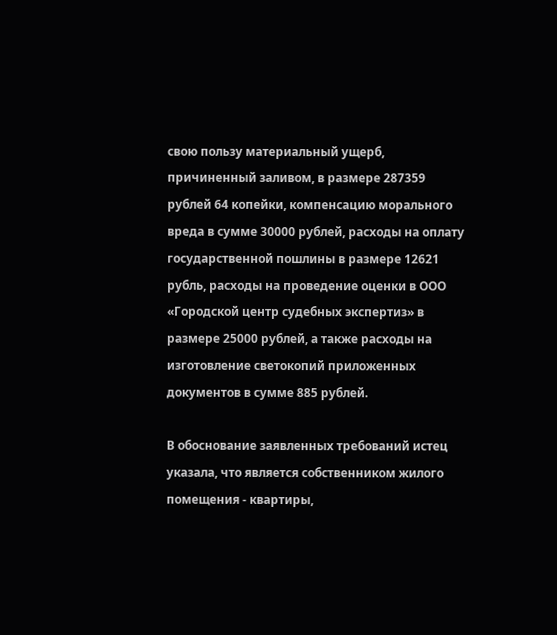свою пользу материальный ущерб, причиненный заливом, в размере 287359 рублей 64 копейки, компенсацию морального вреда в сумме 30000 рублей, расходы на оплату государственной пошлины в размере 12621 рубль, расходы на проведение оценки в ООО «Городской центр судебных экспертиз» в размере 25000 рублей, а также расходы на изготовление светокопий приложенных документов в сумме 885 рублей.

В обоснование заявленных требований истец указала, что является собственником жилого помещения - квартиры,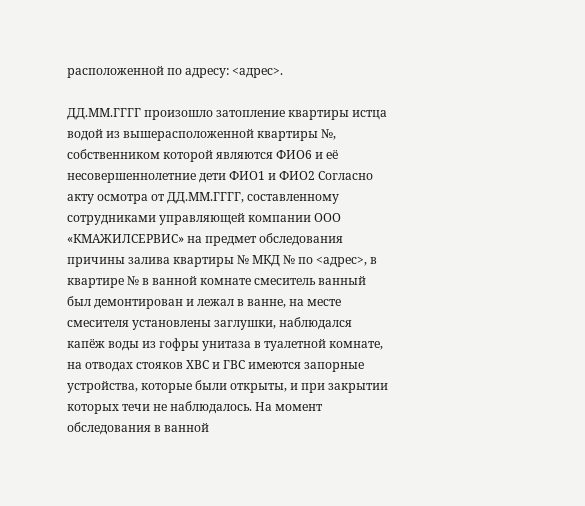расположенной по адресу: <адрес>.

ДД.ММ.ГГГГ произошло затопление квартиры истца водой из вышерасположенной квартиры №, собственником которой являются ФИО6 и её несовершеннолетние дети ФИО1 и ФИО2 Согласно акту осмотра от ДД.ММ.ГГГГ, составленному сотрудниками управляющей компании ООО «КМАЖИЛСЕРВИС» на предмет обследования причины залива квартиры № МКД № по <адрес>, в квартире № в ванной комнате смеситель ванный был демонтирован и лежал в ванне, на месте смесителя установлены заглушки, наблюдался капёж воды из гофры унитаза в туалетной комнате, на отводах стояков ХВС и ГВС имеются запорные устройства, которые были открыты, и при закрытии которых течи не наблюдалось. На момент обследования в ванной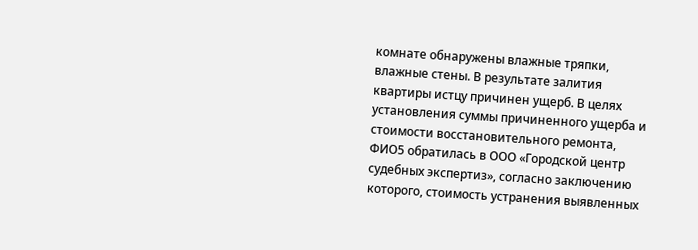комнате обнаружены влажные тряпки, влажные стены. В результате залития квартиры истцу причинен ущерб. В целях установления суммы причиненного ущерба и стоимости восстановительного ремонта, ФИО5 обратилась в ООО «Городской центр судебных экспертиз», согласно заключению которого, стоимость устранения выявленных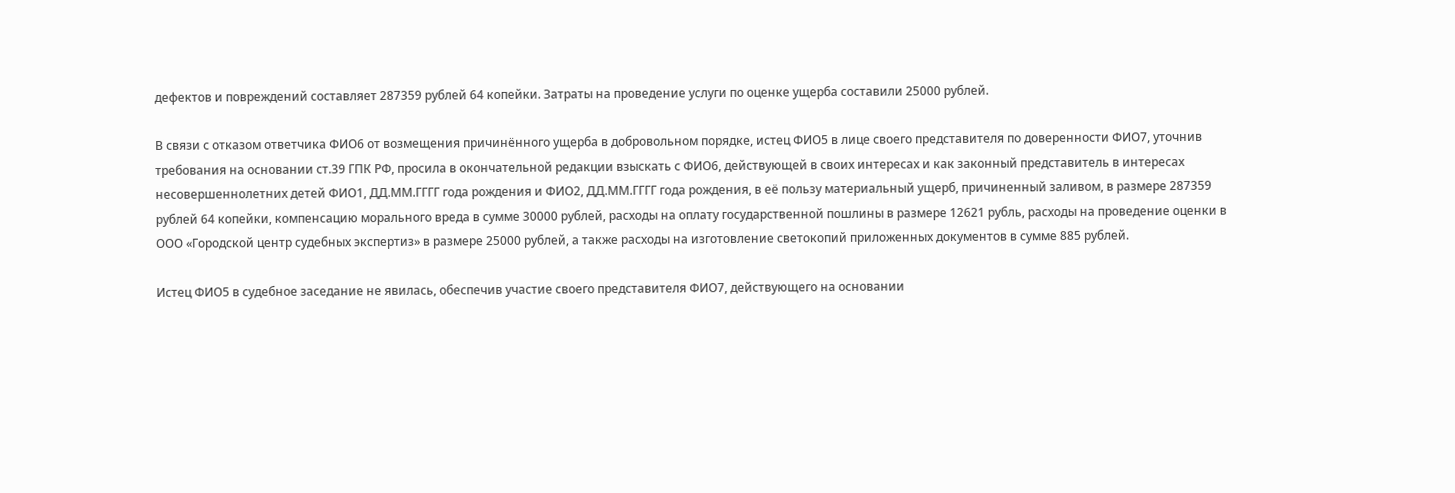дефектов и повреждений составляет 287359 рублей 64 копейки. Затраты на проведение услуги по оценке ущерба составили 25000 рублей.

В связи с отказом ответчика ФИО6 от возмещения причинённого ущерба в добровольном порядке, истец ФИО5 в лице своего представителя по доверенности ФИО7, уточнив требования на основании ст.39 ГПК РФ, просила в окончательной редакции взыскать с ФИО6, действующей в своих интересах и как законный представитель в интересах несовершеннолетних детей ФИО1, ДД.ММ.ГГГГ года рождения и ФИО2, ДД.ММ.ГГГГ года рождения, в её пользу материальный ущерб, причиненный заливом, в размере 287359 рублей 64 копейки, компенсацию морального вреда в сумме 30000 рублей, расходы на оплату государственной пошлины в размере 12621 рубль, расходы на проведение оценки в ООО «Городской центр судебных экспертиз» в размере 25000 рублей, а также расходы на изготовление светокопий приложенных документов в сумме 885 рублей.

Истец ФИО5 в судебное заседание не явилась, обеспечив участие своего представителя ФИО7, действующего на основании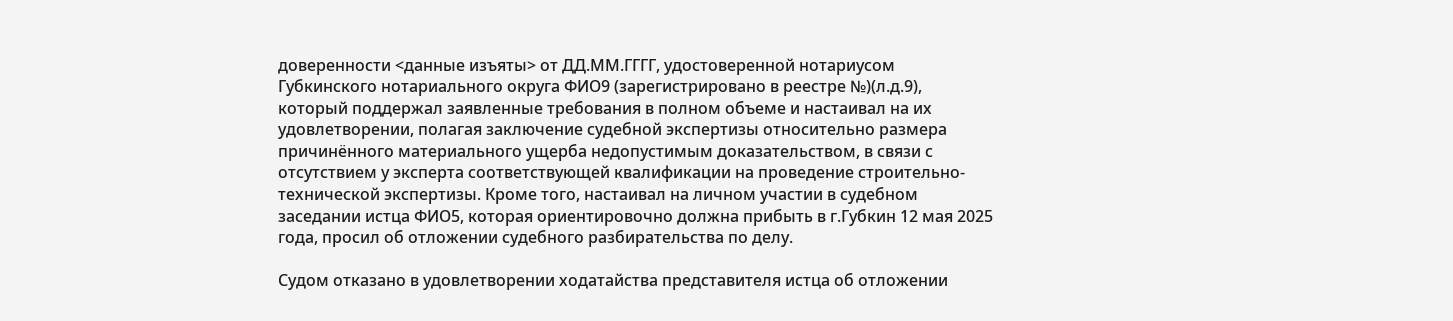доверенности <данные изъяты> от ДД.ММ.ГГГГ, удостоверенной нотариусом Губкинского нотариального округа ФИО9 (зарегистрировано в реестре №)(л.д.9), который поддержал заявленные требования в полном объеме и настаивал на их удовлетворении, полагая заключение судебной экспертизы относительно размера причинённого материального ущерба недопустимым доказательством, в связи с отсутствием у эксперта соответствующей квалификации на проведение строительно-технической экспертизы. Кроме того, настаивал на личном участии в судебном заседании истца ФИО5, которая ориентировочно должна прибыть в г.Губкин 12 мая 2025 года, просил об отложении судебного разбирательства по делу.

Судом отказано в удовлетворении ходатайства представителя истца об отложении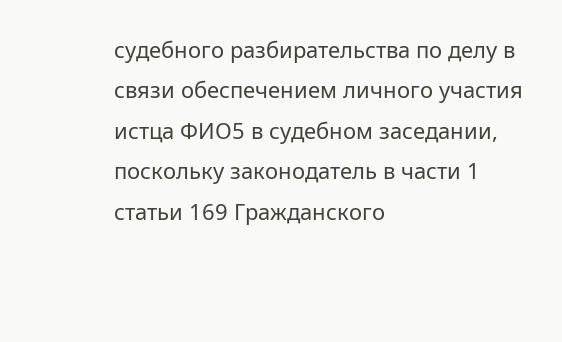судебного разбирательства по делу в связи обеспечением личного участия истца ФИО5 в судебном заседании, поскольку законодатель в части 1 статьи 169 Гражданского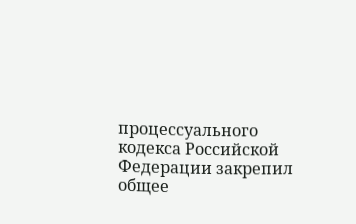процессуального кодекса Российской Федерации закрепил общее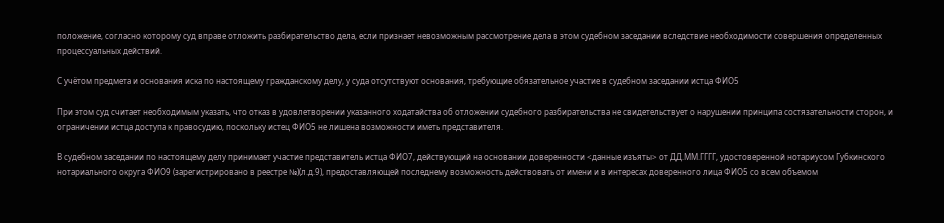положение, согласно которому суд вправе отложить разбирательство дела, если признает невозможным рассмотрение дела в этом судебном заседании вследствие необходимости совершения определенных процессуальных действий.

С учётом предмета и основания иска по настоящему гражданскому делу, у суда отсутствуют основания, требующие обязательное участие в судебном заседании истца ФИО5

При этом суд считает необходимым указать, что отказ в удовлетворении указанного ходатайства об отложении судебного разбирательства не свидетельствует о нарушении принципа состязательности сторон, и ограничении истца доступа к правосудию, поскольку истец ФИО5 не лишена возможности иметь представителя.

В судебном заседании по настоящему делу принимает участие представитель истца ФИО7, действующий на основании доверенности <данные изъяты> от ДД.ММ.ГГГГ, удостоверенной нотариусом Губкинского нотариального округа ФИО9 (зарегистрировано в реестре №)(л.д.9), предоставляющей последнему возможность действовать от имени и в интересах доверенного лица ФИО5 со всем объемом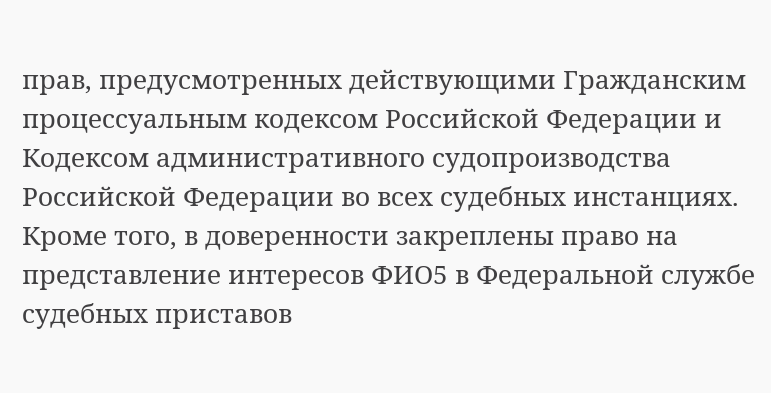прав, предусмотренных действующими Гражданским процессуальным кодексом Российской Федерации и Кодексом административного судопроизводства Российской Федерации во всех судебных инстанциях. Кроме того, в доверенности закреплены право на представление интересов ФИО5 в Федеральной службе судебных приставов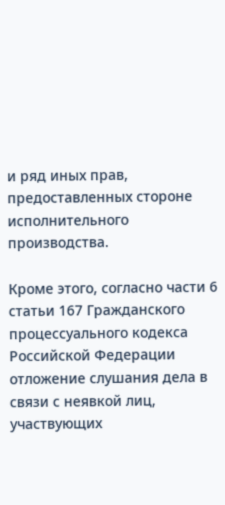и ряд иных прав, предоставленных стороне исполнительного производства.

Кроме этого, согласно части 6 статьи 167 Гражданского процессуального кодекса Российской Федерации отложение слушания дела в связи с неявкой лиц, участвующих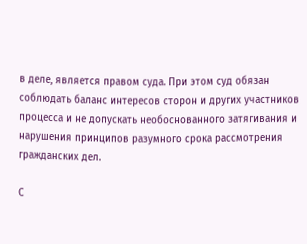в деле, является правом суда. При этом суд обязан соблюдать баланс интересов сторон и других участников процесса и не допускать необоснованного затягивания и нарушения принципов разумного срока рассмотрения гражданских дел.

С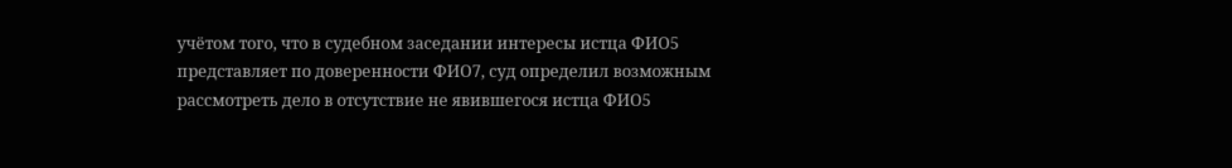учётом того, что в судебном заседании интересы истца ФИО5 представляет по доверенности ФИО7, суд определил возможным рассмотреть дело в отсутствие не явившегося истца ФИО5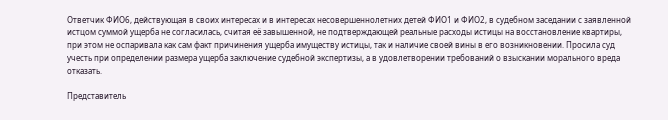Ответчик ФИО6, действующая в своих интересах и в интересах несовершеннолетних детей ФИО1 и ФИО2, в судебном заседании с заявленной истцом суммой ущерба не согласилась, считая её завышенной, не подтверждающей реальные расходы истицы на восстановление квартиры, при этом не оспаривала как сам факт причинения ущерба имуществу истицы, так и наличие своей вины в его возникновении. Просила суд учесть при определении размера ущерба заключение судебной экспертизы, а в удовлетворении требований о взыскании морального вреда отказать.

Представитель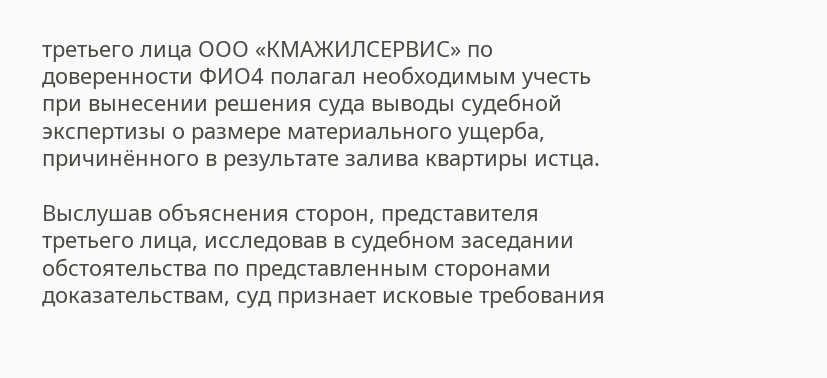третьего лица ООО «КМАЖИЛСЕРВИС» по доверенности ФИО4 полагал необходимым учесть при вынесении решения суда выводы судебной экспертизы о размере материального ущерба, причинённого в результате залива квартиры истца.

Выслушав объяснения сторон, представителя третьего лица, исследовав в судебном заседании обстоятельства по представленным сторонами доказательствам, суд признает исковые требования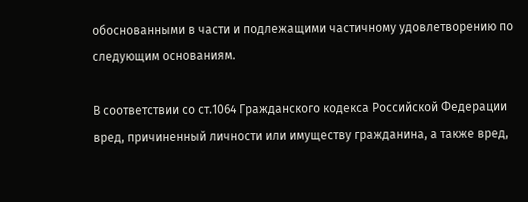обоснованными в части и подлежащими частичному удовлетворению по следующим основаниям.

В соответствии со ст.1064 Гражданского кодекса Российской Федерации вред, причиненный личности или имуществу гражданина, а также вред,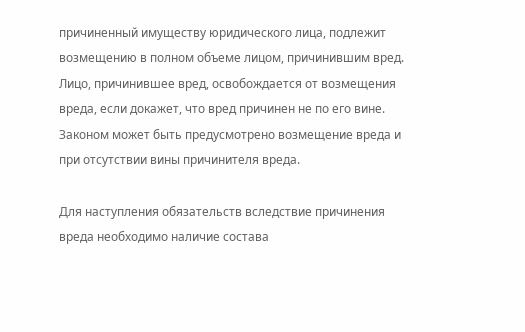причиненный имуществу юридического лица, подлежит возмещению в полном объеме лицом, причинившим вред. Лицо, причинившее вред, освобождается от возмещения вреда, если докажет, что вред причинен не по его вине. Законом может быть предусмотрено возмещение вреда и при отсутствии вины причинителя вреда.

Для наступления обязательств вследствие причинения вреда необходимо наличие состава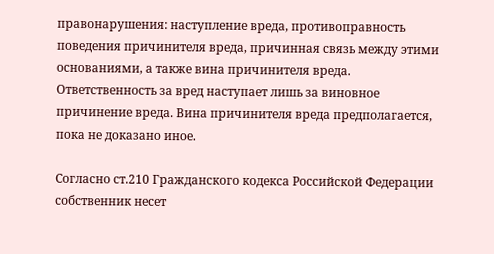правонарушения: наступление вреда, противоправность поведения причинителя вреда, причинная связь между этими основаниями, а также вина причинителя вреда. Ответственность за вред наступает лишь за виновное причинение вреда. Вина причинителя вреда предполагается, пока не доказано иное.

Согласно ст.210 Гражданского кодекса Российской Федерации собственник несет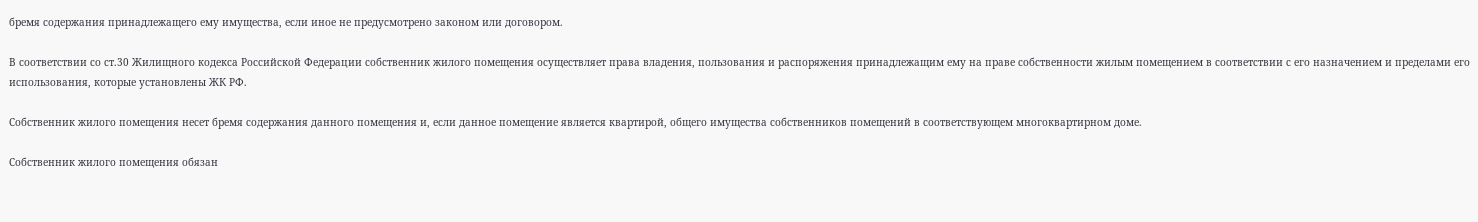бремя содержания принадлежащего ему имущества, если иное не предусмотрено законом или договором.

В соответствии со ст.30 Жилищного кодекса Российской Федерации собственник жилого помещения осуществляет права владения, пользования и распоряжения принадлежащим ему на праве собственности жилым помещением в соответствии с его назначением и пределами его использования, которые установлены ЖК РФ.

Собственник жилого помещения несет бремя содержания данного помещения и, если данное помещение является квартирой, общего имущества собственников помещений в соответствующем многоквартирном доме.

Собственник жилого помещения обязан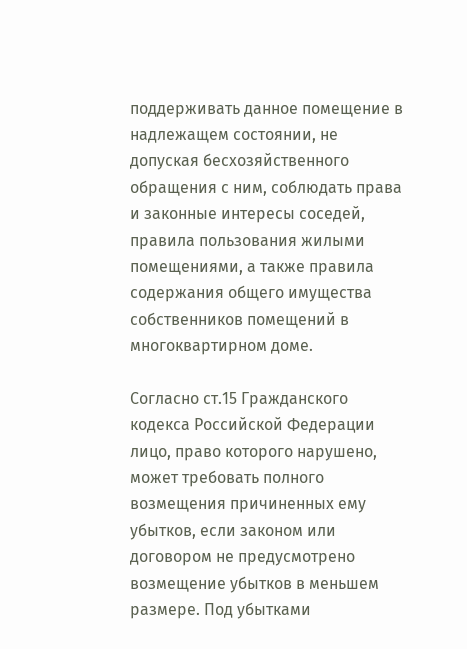поддерживать данное помещение в надлежащем состоянии, не допуская бесхозяйственного обращения с ним, соблюдать права и законные интересы соседей, правила пользования жилыми помещениями, а также правила содержания общего имущества собственников помещений в многоквартирном доме.

Согласно ст.15 Гражданского кодекса Российской Федерации лицо, право которого нарушено, может требовать полного возмещения причиненных ему убытков, если законом или договором не предусмотрено возмещение убытков в меньшем размере. Под убытками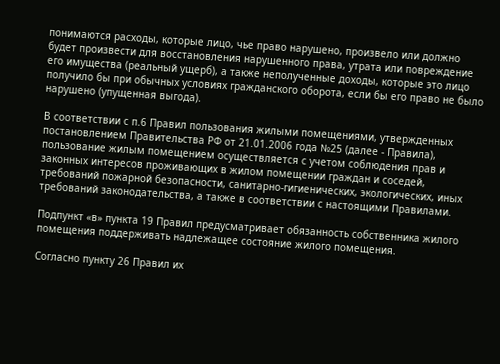понимаются расходы, которые лицо, чье право нарушено, произвело или должно будет произвести для восстановления нарушенного права, утрата или повреждение его имущества (реальный ущерб), а также неполученные доходы, которые это лицо получило бы при обычных условиях гражданского оборота, если бы его право не было нарушено (упущенная выгода).

В соответствии с п.6 Правил пользования жилыми помещениями, утвержденных постановлением Правительства РФ от 21.01.2006 года №25 (далее - Правила), пользование жилым помещением осуществляется с учетом соблюдения прав и законных интересов проживающих в жилом помещении граждан и соседей, требований пожарной безопасности, санитарно-гигиенических, экологических, иных требований законодательства, а также в соответствии с настоящими Правилами.

Подпункт «в» пункта 19 Правил предусматривает обязанность собственника жилого помещения поддерживать надлежащее состояние жилого помещения.

Согласно пункту 26 Правил их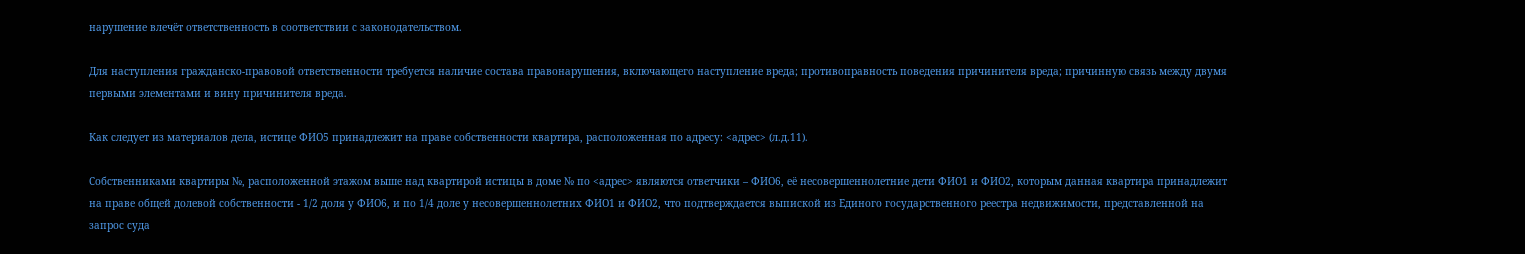нарушение влечёт ответственность в соответствии с законодательством.

Для наступления гражданско-правовой ответственности требуется наличие состава правонарушения, включающего наступление вреда; противоправность поведения причинителя вреда; причинную связь между двумя первыми элементами и вину причинителя вреда.

Как следует из материалов дела, истице ФИО5 принадлежит на праве собственности квартира, расположенная по адресу: <адрес> (л.д.11).

Собственниками квартиры №, расположенной этажом выше над квартирой истицы в доме № по <адрес> являются ответчики – ФИО6, её несовершеннолетние дети ФИО1 и ФИО2, которым данная квартира принадлежит на праве общей долевой собственности - 1/2 доля у ФИО6, и по 1/4 доле у несовершеннолетних ФИО1 и ФИО2, что подтверждается выпиской из Единого государственного реестра недвижимости, представленной на запрос суда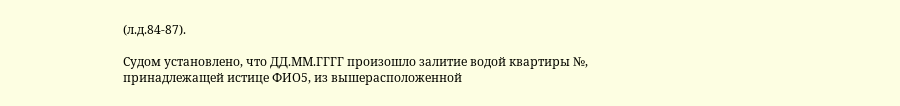(л.д.84-87).

Судом установлено, что ДД.ММ.ГГГГ произошло залитие водой квартиры №, принадлежащей истице ФИО5, из вышерасположенной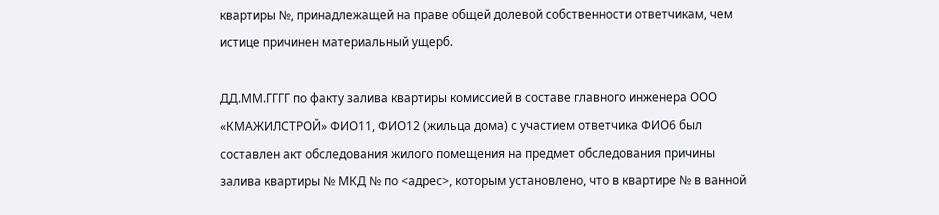квартиры №, принадлежащей на праве общей долевой собственности ответчикам, чем истице причинен материальный ущерб.

ДД.ММ.ГГГГ по факту залива квартиры комиссией в составе главного инженера ООО «КМАЖИЛСТРОЙ» ФИО11, ФИО12 (жильца дома) с участием ответчика ФИО6 был составлен акт обследования жилого помещения на предмет обследования причины залива квартиры № МКД № по <адрес>, которым установлено, что в квартире № в ванной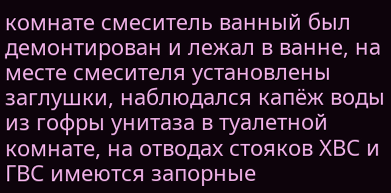комнате смеситель ванный был демонтирован и лежал в ванне, на месте смесителя установлены заглушки, наблюдался капёж воды из гофры унитаза в туалетной комнате, на отводах стояков ХВС и ГВС имеются запорные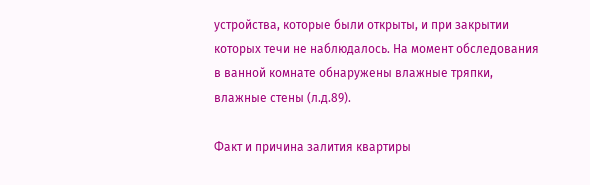устройства, которые были открыты, и при закрытии которых течи не наблюдалось. На момент обследования в ванной комнате обнаружены влажные тряпки, влажные стены (л.д.89).

Факт и причина залития квартиры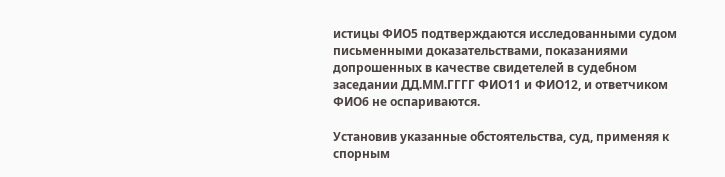истицы ФИО5 подтверждаются исследованными судом письменными доказательствами, показаниями допрошенных в качестве свидетелей в судебном заседании ДД.ММ.ГГГГ ФИО11 и ФИО12, и ответчиком ФИО6 не оспариваются.

Установив указанные обстоятельства, суд, применяя к спорным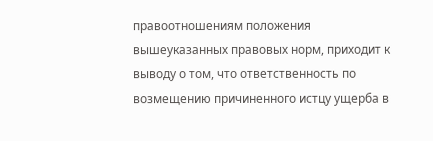правоотношениям положения вышеуказанных правовых норм, приходит к выводу о том, что ответственность по возмещению причиненного истцу ущерба в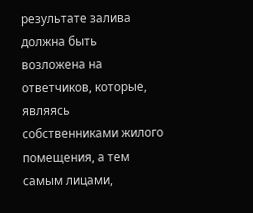результате залива должна быть возложена на ответчиков, которые, являясь собственниками жилого помещения, а тем самым лицами,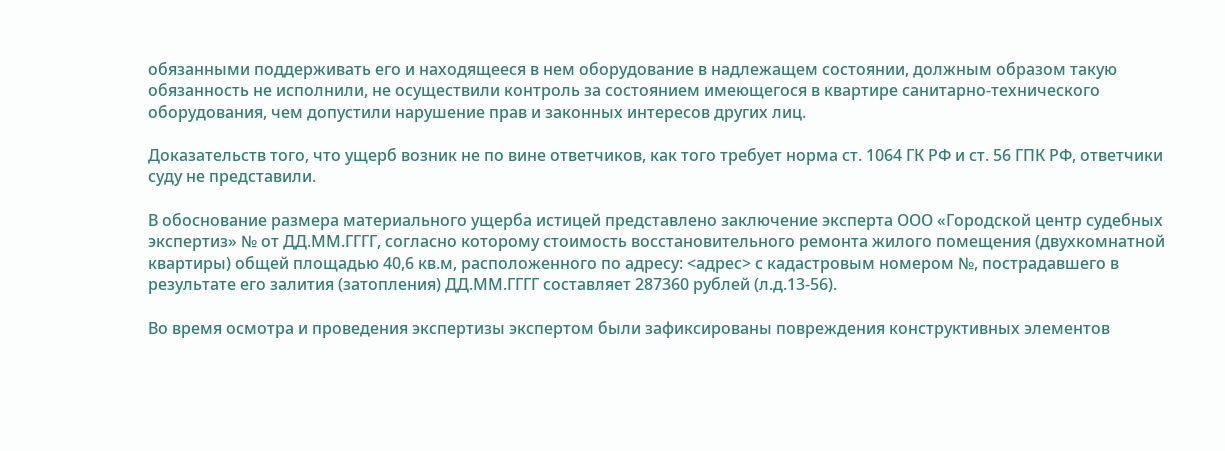обязанными поддерживать его и находящееся в нем оборудование в надлежащем состоянии, должным образом такую обязанность не исполнили, не осуществили контроль за состоянием имеющегося в квартире санитарно-технического оборудования, чем допустили нарушение прав и законных интересов других лиц.

Доказательств того, что ущерб возник не по вине ответчиков, как того требует норма ст. 1064 ГК РФ и ст. 56 ГПК РФ, ответчики суду не представили.

В обоснование размера материального ущерба истицей представлено заключение эксперта ООО «Городской центр судебных экспертиз» № от ДД.ММ.ГГГГ, согласно которому стоимость восстановительного ремонта жилого помещения (двухкомнатной квартиры) общей площадью 40,6 кв.м, расположенного по адресу: <адрес> с кадастровым номером №, пострадавшего в результате его залития (затопления) ДД.ММ.ГГГГ составляет 287360 рублей (л.д.13-56).

Во время осмотра и проведения экспертизы экспертом были зафиксированы повреждения конструктивных элементов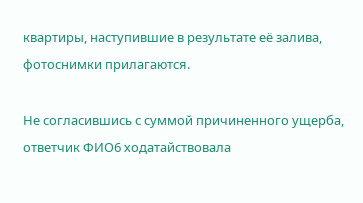квартиры, наступившие в результате её залива, фотоснимки прилагаются.

Не согласившись с суммой причиненного ущерба, ответчик ФИО6 ходатайствовала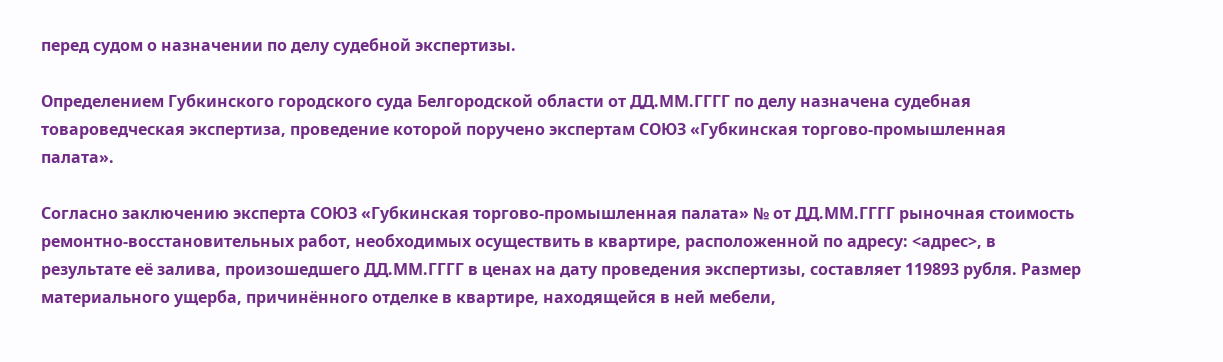перед судом о назначении по делу судебной экспертизы.

Определением Губкинского городского суда Белгородской области от ДД.ММ.ГГГГ по делу назначена судебная товароведческая экспертиза, проведение которой поручено экспертам СОЮЗ «Губкинская торгово-промышленная палата».

Согласно заключению эксперта СОЮЗ «Губкинская торгово-промышленная палата» № от ДД.ММ.ГГГГ рыночная стоимость ремонтно-восстановительных работ, необходимых осуществить в квартире, расположенной по адресу: <адрес>, в результате её залива, произошедшего ДД.ММ.ГГГГ в ценах на дату проведения экспертизы, составляет 119893 рубля. Размер материального ущерба, причинённого отделке в квартире, находящейся в ней мебели,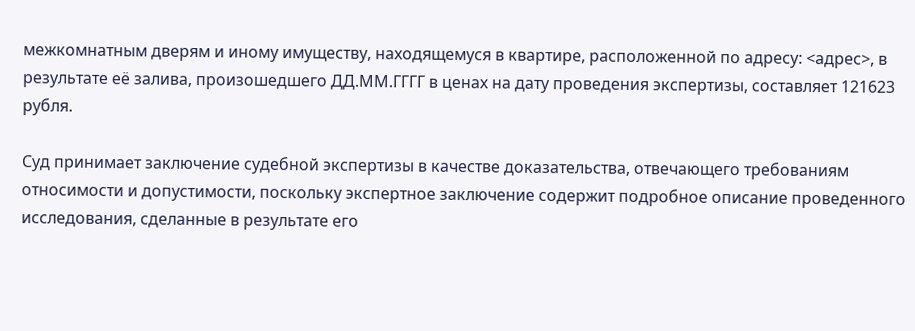межкомнатным дверям и иному имуществу, находящемуся в квартире, расположенной по адресу: <адрес>, в результате её залива, произошедшего ДД.ММ.ГГГГ в ценах на дату проведения экспертизы, составляет 121623 рубля.

Суд принимает заключение судебной экспертизы в качестве доказательства, отвечающего требованиям относимости и допустимости, поскольку экспертное заключение содержит подробное описание проведенного исследования, сделанные в результате его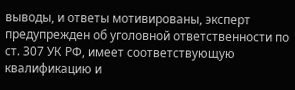выводы, и ответы мотивированы, эксперт предупрежден об уголовной ответственности по ст. 307 УК РФ, имеет соответствующую квалификацию и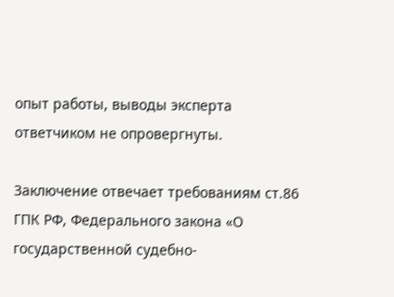опыт работы, выводы эксперта ответчиком не опровергнуты.

Заключение отвечает требованиям ст.86 ГПК РФ, Федерального закона «О государственной судебно-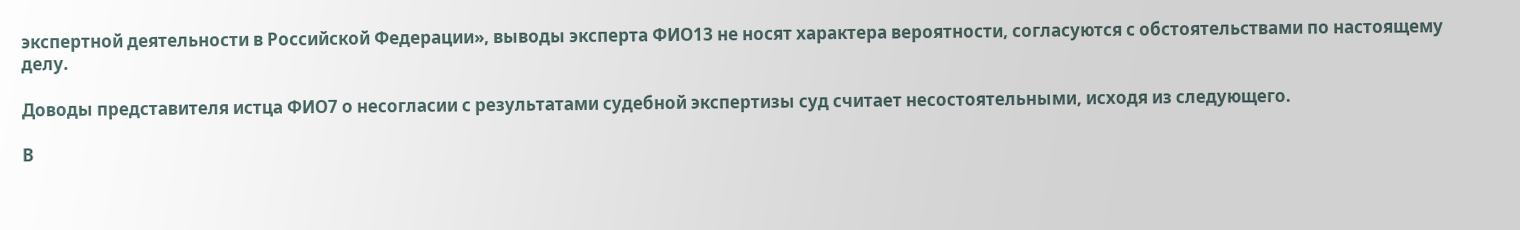экспертной деятельности в Российской Федерации», выводы эксперта ФИО13 не носят характера вероятности, согласуются с обстоятельствами по настоящему делу.

Доводы представителя истца ФИО7 о несогласии с результатами судебной экспертизы суд считает несостоятельными, исходя из следующего.

В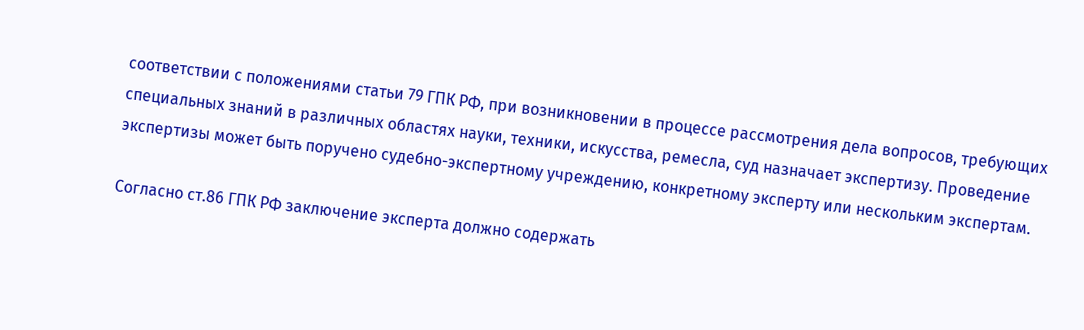соответствии с положениями статьи 79 ГПК РФ, при возникновении в процессе рассмотрения дела вопросов, требующих специальных знаний в различных областях науки, техники, искусства, ремесла, суд назначает экспертизу. Проведение экспертизы может быть поручено судебно-экспертному учреждению, конкретному эксперту или нескольким экспертам.

Согласно ст.86 ГПК РФ заключение эксперта должно содержать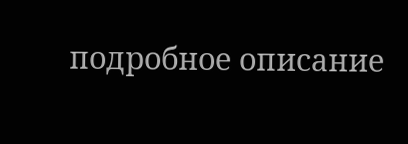подробное описание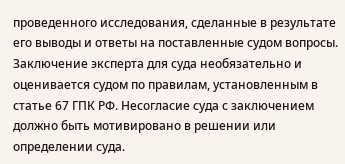проведенного исследования, сделанные в результате его выводы и ответы на поставленные судом вопросы. Заключение эксперта для суда необязательно и оценивается судом по правилам, установленным в статье 67 ГПК РФ. Несогласие суда с заключением должно быть мотивировано в решении или определении суда.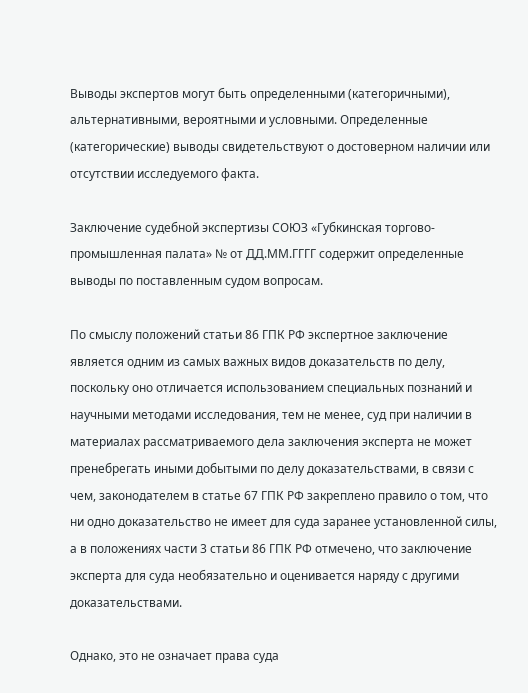Выводы экспертов могут быть определенными (категоричными), альтернативными, вероятными и условными. Определенные (категорические) выводы свидетельствуют о достоверном наличии или отсутствии исследуемого факта.

Заключение судебной экспертизы СОЮЗ «Губкинская торгово-промышленная палата» № от ДД.ММ.ГГГГ содержит определенные выводы по поставленным судом вопросам.

По смыслу положений статьи 86 ГПК РФ экспертное заключение является одним из самых важных видов доказательств по делу, поскольку оно отличается использованием специальных познаний и научными методами исследования, тем не менее, суд при наличии в материалах рассматриваемого дела заключения эксперта не может пренебрегать иными добытыми по делу доказательствами, в связи с чем, законодателем в статье 67 ГПК РФ закреплено правило о том, что ни одно доказательство не имеет для суда заранее установленной силы, а в положениях части 3 статьи 86 ГПК РФ отмечено, что заключение эксперта для суда необязательно и оценивается наряду с другими доказательствами.

Однако, это не означает права суда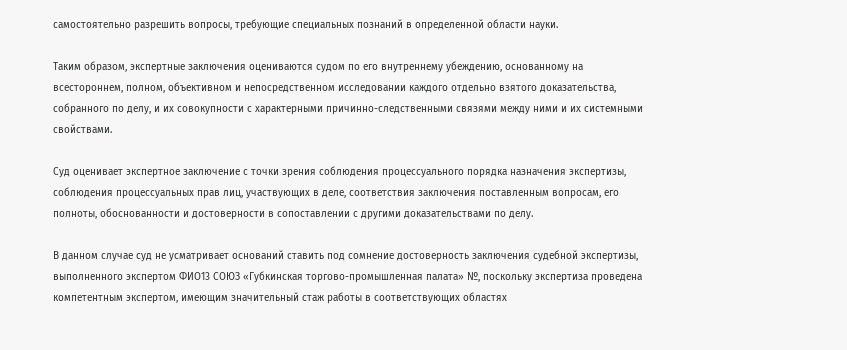самостоятельно разрешить вопросы, требующие специальных познаний в определенной области науки.

Таким образом, экспертные заключения оцениваются судом по его внутреннему убеждению, основанному на всестороннем, полном, объективном и непосредственном исследовании каждого отдельно взятого доказательства, собранного по делу, и их совокупности с характерными причинно-следственными связями между ними и их системными свойствами.

Суд оценивает экспертное заключение с точки зрения соблюдения процессуального порядка назначения экспертизы, соблюдения процессуальных прав лиц, участвующих в деле, соответствия заключения поставленным вопросам, его полноты, обоснованности и достоверности в сопоставлении с другими доказательствами по делу.

В данном случае суд не усматривает оснований ставить под сомнение достоверность заключения судебной экспертизы, выполненного экспертом ФИО13 СОЮЗ «Губкинская торгово-промышленная палата» №, поскольку экспертиза проведена компетентным экспертом, имеющим значительный стаж работы в соответствующих областях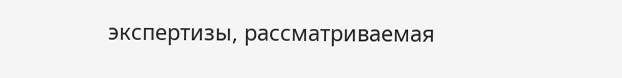экспертизы, рассматриваемая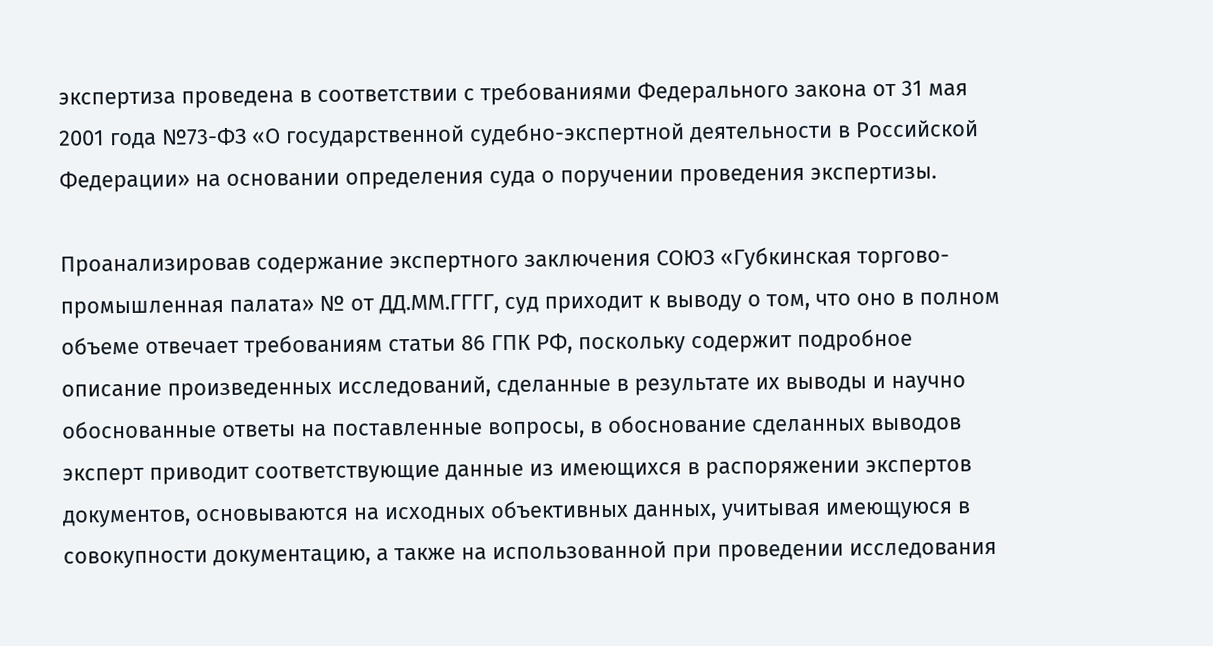экспертиза проведена в соответствии с требованиями Федерального закона от 31 мая 2001 года №73-ФЗ «О государственной судебно-экспертной деятельности в Российской Федерации» на основании определения суда о поручении проведения экспертизы.

Проанализировав содержание экспертного заключения СОЮЗ «Губкинская торгово-промышленная палата» № от ДД.ММ.ГГГГ, суд приходит к выводу о том, что оно в полном объеме отвечает требованиям статьи 86 ГПК РФ, поскольку содержит подробное описание произведенных исследований, сделанные в результате их выводы и научно обоснованные ответы на поставленные вопросы, в обоснование сделанных выводов эксперт приводит соответствующие данные из имеющихся в распоряжении экспертов документов, основываются на исходных объективных данных, учитывая имеющуюся в совокупности документацию, а также на использованной при проведении исследования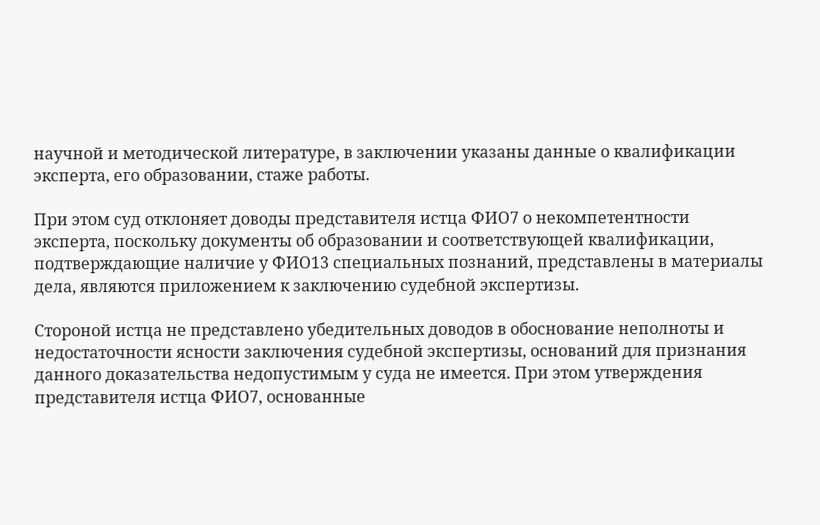научной и методической литературе, в заключении указаны данные о квалификации эксперта, его образовании, стаже работы.

При этом суд отклоняет доводы представителя истца ФИО7 о некомпетентности эксперта, поскольку документы об образовании и соответствующей квалификации, подтверждающие наличие у ФИО13 специальных познаний, представлены в материалы дела, являются приложением к заключению судебной экспертизы.

Стороной истца не представлено убедительных доводов в обоснование неполноты и недостаточности ясности заключения судебной экспертизы, оснований для признания данного доказательства недопустимым у суда не имеется. При этом утверждения представителя истца ФИО7, основанные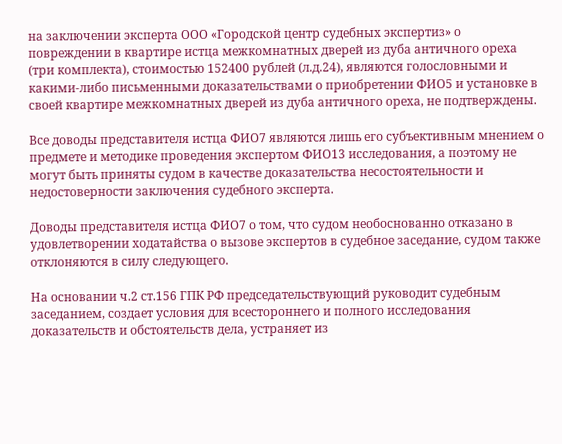на заключении эксперта ООО «Городской центр судебных экспертиз» о повреждении в квартире истца межкомнатных дверей из дуба античного ореха (три комплекта), стоимостью 152400 рублей (л.д.24), являются голословными и какими-либо письменными доказательствами о приобретении ФИО5 и установке в своей квартире межкомнатных дверей из дуба античного ореха, не подтверждены.

Все доводы представителя истца ФИО7 являются лишь его субъективным мнением о предмете и методике проведения экспертом ФИО13 исследования, а поэтому не могут быть приняты судом в качестве доказательства несостоятельности и недостоверности заключения судебного эксперта.

Доводы представителя истца ФИО7 о том, что судом необоснованно отказано в удовлетворении ходатайства о вызове экспертов в судебное заседание, судом также отклоняются в силу следующего.

На основании ч.2 ст.156 ГПК РФ председательствующий руководит судебным заседанием, создает условия для всестороннего и полного исследования доказательств и обстоятельств дела, устраняет из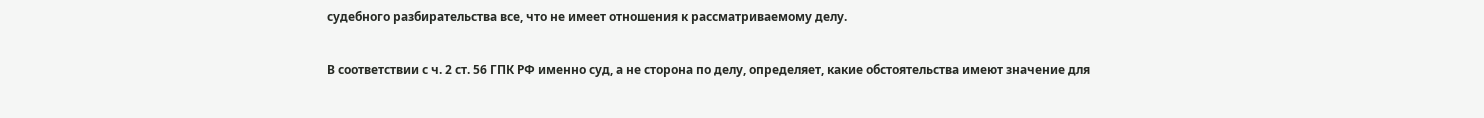судебного разбирательства все, что не имеет отношения к рассматриваемому делу.

В соответствии с ч. 2 ст. 56 ГПК РФ именно суд, а не сторона по делу, определяет, какие обстоятельства имеют значение для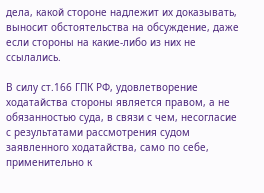дела, какой стороне надлежит их доказывать, выносит обстоятельства на обсуждение, даже если стороны на какие-либо из них не ссылались.

В силу ст.166 ГПК РФ, удовлетворение ходатайства стороны является правом, а не обязанностью суда, в связи с чем, несогласие с результатами рассмотрения судом заявленного ходатайства, само по себе, применительно к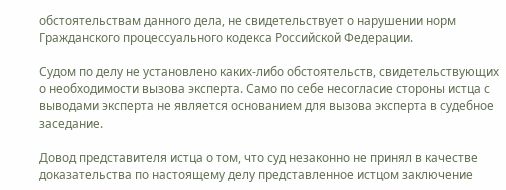обстоятельствам данного дела, не свидетельствует о нарушении норм Гражданского процессуального кодекса Российской Федерации.

Судом по делу не установлено каких-либо обстоятельств, свидетельствующих о необходимости вызова эксперта. Само по себе несогласие стороны истца с выводами эксперта не является основанием для вызова эксперта в судебное заседание.

Довод представителя истца о том, что суд незаконно не принял в качестве доказательства по настоящему делу представленное истцом заключение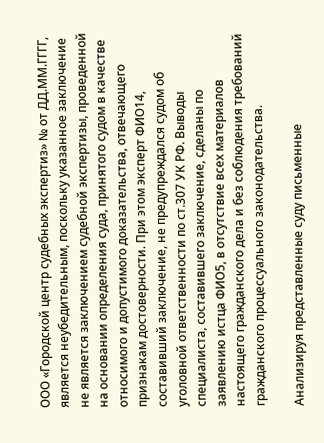ООО «Городской центр судебных экспертиз» № от ДД.ММ.ГГГГ, является неубедительным, поскольку указанное заключение не является заключением судебной экспертизы, проведенной на основании определения суда, принятого судом в качестве относимого и допустимого доказательства, отвечающего признакам достоверности. При этом эксперт ФИО14, составивший заключение, не предупреждался судом об уголовной ответственности по ст.307 УК РФ. Выводы специалиста, составившего заключение, сделаны по заявлению истца ФИО5, в отсутствие всех материалов настоящего гражданского дела и без соблюдения требований гражданского процессуального законодательства.

Анализируя представленные суду письменные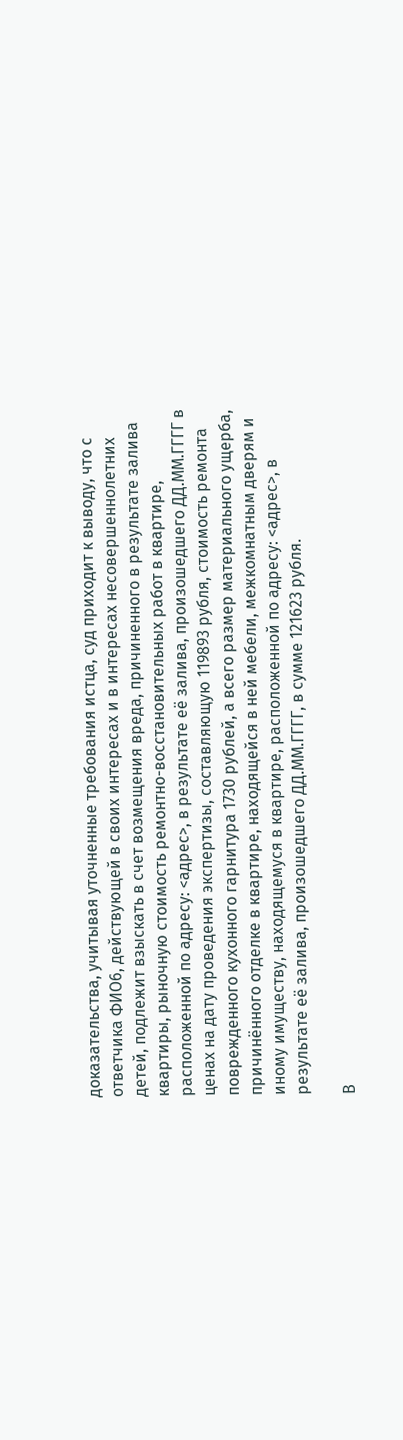доказательства, учитывая уточненные требования истца, суд приходит к выводу, что с ответчика ФИО6, действующей в своих интересах и в интересах несовершеннолетних детей, подлежит взыскать в счет возмещения вреда, причиненного в результате залива квартиры, рыночную стоимость ремонтно-восстановительных работ в квартире, расположенной по адресу: <адрес>, в результате её залива, произошедшего ДД.ММ.ГГГГ в ценах на дату проведения экспертизы, составляющую 119893 рубля, стоимость ремонта поврежденного кухонного гарнитура 1730 рублей, а всего размер материального ущерба, причинённого отделке в квартире, находящейся в ней мебели, межкомнатным дверям и иному имуществу, находящемуся в квартире, расположенной по адресу: <адрес>, в результате её залива, произошедшего ДД.ММ.ГГГГ, в сумме 121623 рубля.

В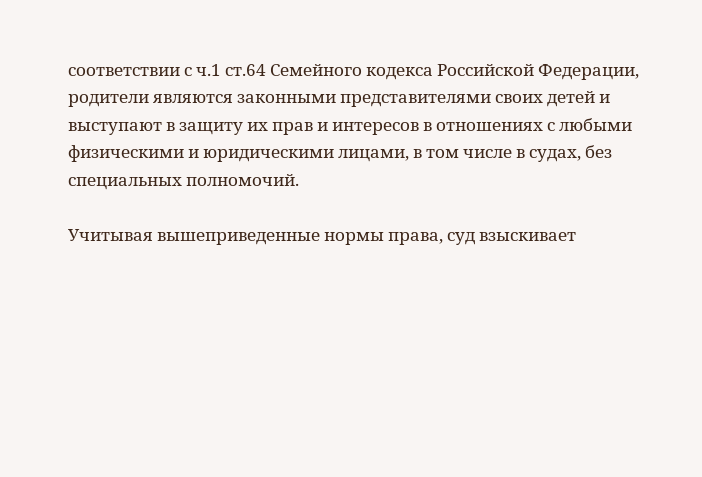соответствии с ч.1 ст.64 Семейного кодекса Российской Федерации, родители являются законными представителями своих детей и выступают в защиту их прав и интересов в отношениях с любыми физическими и юридическими лицами, в том числе в судах, без специальных полномочий.

Учитывая вышеприведенные нормы права, суд взыскивает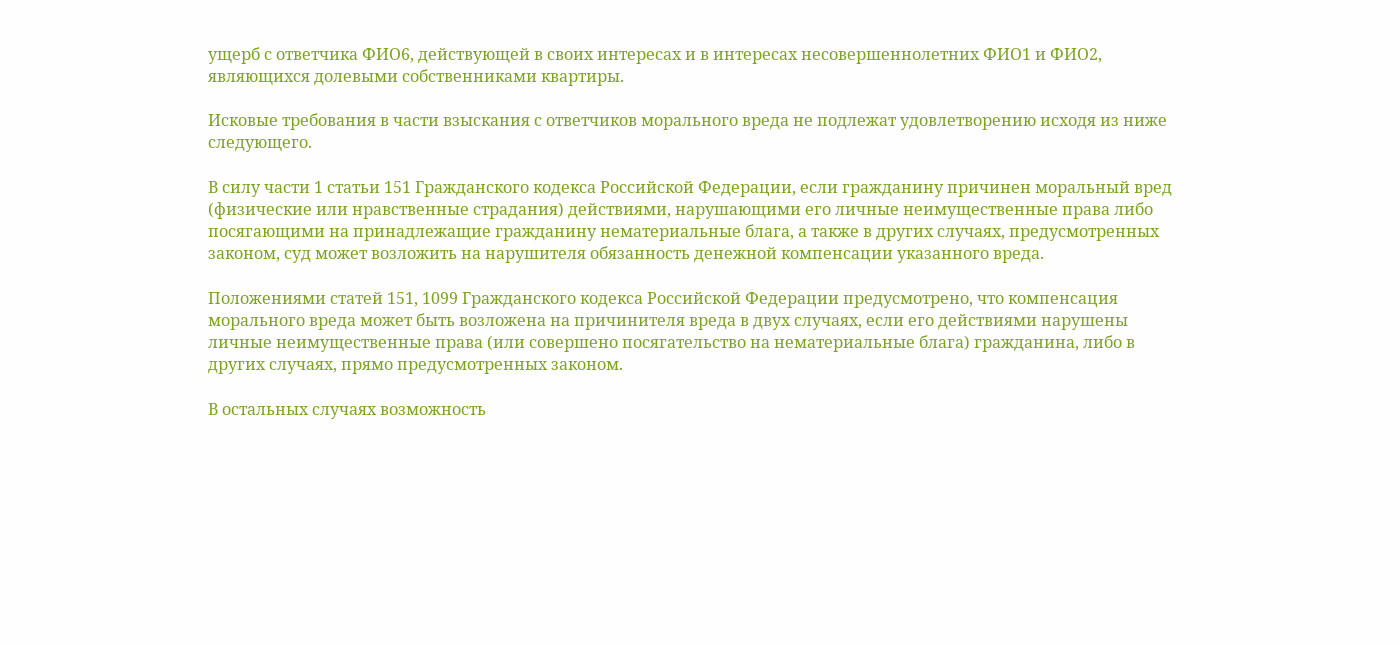ущерб с ответчика ФИО6, действующей в своих интересах и в интересах несовершеннолетних ФИО1 и ФИО2, являющихся долевыми собственниками квартиры.

Исковые требования в части взыскания с ответчиков морального вреда не подлежат удовлетворению исходя из ниже следующего.

В силу части 1 статьи 151 Гражданского кодекса Российской Федерации, если гражданину причинен моральный вред (физические или нравственные страдания) действиями, нарушающими его личные неимущественные права либо посягающими на принадлежащие гражданину нематериальные блага, а также в других случаях, предусмотренных законом, суд может возложить на нарушителя обязанность денежной компенсации указанного вреда.

Положениями статей 151, 1099 Гражданского кодекса Российской Федерации предусмотрено, что компенсация морального вреда может быть возложена на причинителя вреда в двух случаях, если его действиями нарушены личные неимущественные права (или совершено посягательство на нематериальные блага) гражданина, либо в других случаях, прямо предусмотренных законом.

В остальных случаях возможность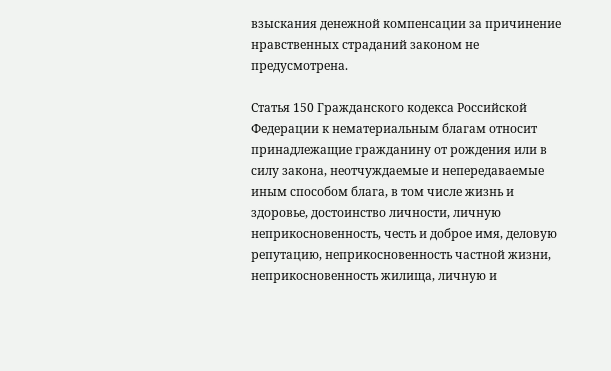взыскания денежной компенсации за причинение нравственных страданий законом не предусмотрена.

Статья 150 Гражданского кодекса Российской Федерации к нематериальным благам относит принадлежащие гражданину от рождения или в силу закона, неотчуждаемые и непередаваемые иным способом блага, в том числе жизнь и здоровье, достоинство личности, личную неприкосновенность, честь и доброе имя, деловую репутацию, неприкосновенность частной жизни, неприкосновенность жилища, личную и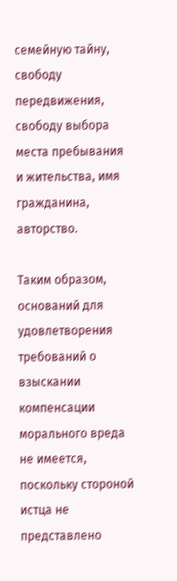семейную тайну, свободу передвижения, свободу выбора места пребывания и жительства, имя гражданина, авторство.

Таким образом, оснований для удовлетворения требований о взыскании компенсации морального вреда не имеется, поскольку стороной истца не представлено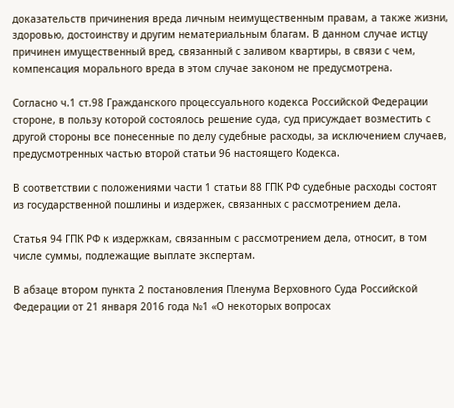доказательств причинения вреда личным неимущественным правам, а также жизни, здоровью, достоинству и другим нематериальным благам. В данном случае истцу причинен имущественный вред, связанный с заливом квартиры, в связи с чем, компенсация морального вреда в этом случае законом не предусмотрена.

Согласно ч.1 ст.98 Гражданского процессуального кодекса Российской Федерации стороне, в пользу которой состоялось решение суда, суд присуждает возместить с другой стороны все понесенные по делу судебные расходы, за исключением случаев, предусмотренных частью второй статьи 96 настоящего Кодекса.

В соответствии с положениями части 1 статьи 88 ГПК РФ судебные расходы состоят из государственной пошлины и издержек, связанных с рассмотрением дела.

Статья 94 ГПК РФ к издержкам, связанным с рассмотрением дела, относит, в том числе суммы, подлежащие выплате экспертам.

В абзаце втором пункта 2 постановления Пленума Верховного Суда Российской Федерации от 21 января 2016 года №1 «О некоторых вопросах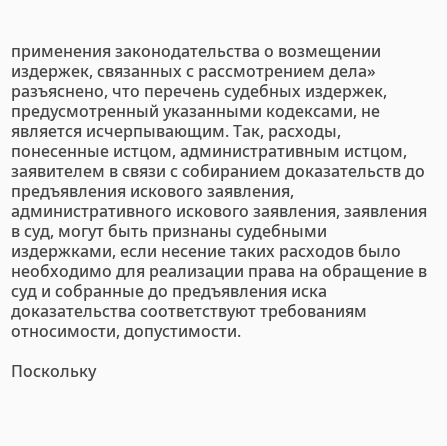применения законодательства о возмещении издержек, связанных с рассмотрением дела» разъяснено, что перечень судебных издержек, предусмотренный указанными кодексами, не является исчерпывающим. Так, расходы, понесенные истцом, административным истцом, заявителем в связи с собиранием доказательств до предъявления искового заявления, административного искового заявления, заявления в суд, могут быть признаны судебными издержками, если несение таких расходов было необходимо для реализации права на обращение в суд и собранные до предъявления иска доказательства соответствуют требованиям относимости, допустимости.

Поскольку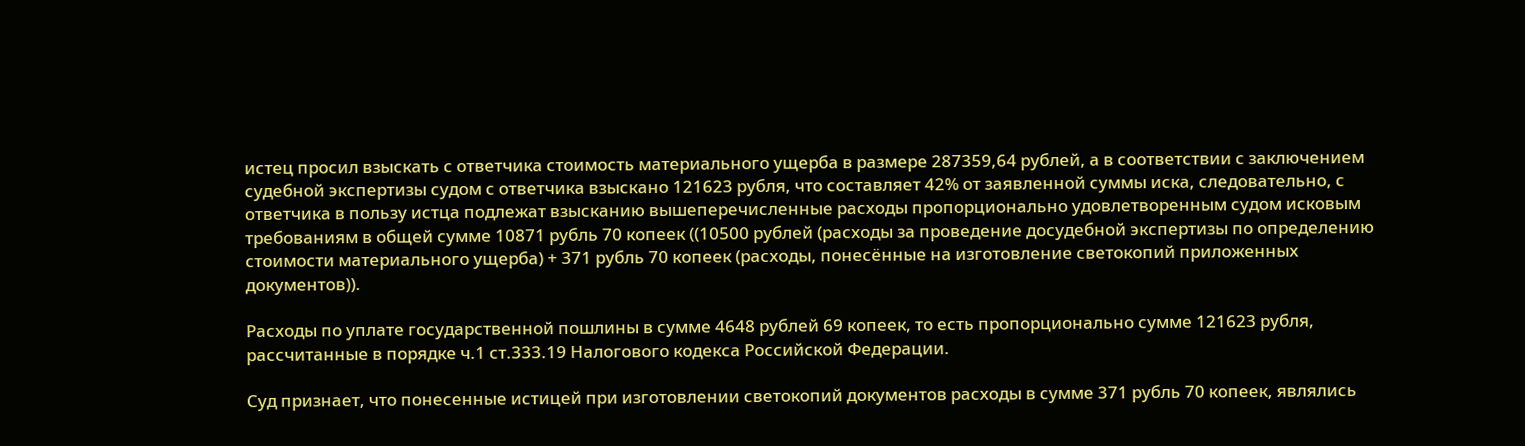истец просил взыскать с ответчика стоимость материального ущерба в размере 287359,64 рублей, а в соответствии с заключением судебной экспертизы судом с ответчика взыскано 121623 рубля, что составляет 42% от заявленной суммы иска, следовательно, с ответчика в пользу истца подлежат взысканию вышеперечисленные расходы пропорционально удовлетворенным судом исковым требованиям в общей сумме 10871 рубль 70 копеек ((10500 рублей (расходы за проведение досудебной экспертизы по определению стоимости материального ущерба) + 371 рубль 70 копеек (расходы, понесённые на изготовление светокопий приложенных документов)).

Расходы по уплате государственной пошлины в сумме 4648 рублей 69 копеек, то есть пропорционально сумме 121623 рубля, рассчитанные в порядке ч.1 ст.333.19 Налогового кодекса Российской Федерации.

Суд признает, что понесенные истицей при изготовлении светокопий документов расходы в сумме 371 рубль 70 копеек, являлись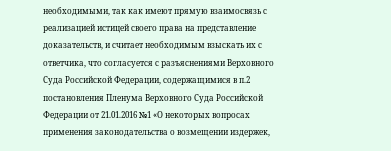необходимыми, так как имеют прямую взаимосвязь с реализацией истицей своего права на представление доказательств, и считает необходимым взыскать их с ответчика, что согласуется с разъяснениями Верховного Суда Российской Федерации, содержащимися в п.2 постановления Пленума Верховного Суда Российской Федерации от 21.01.2016 №1 «О некоторых вопросах применения законодательства о возмещении издержек,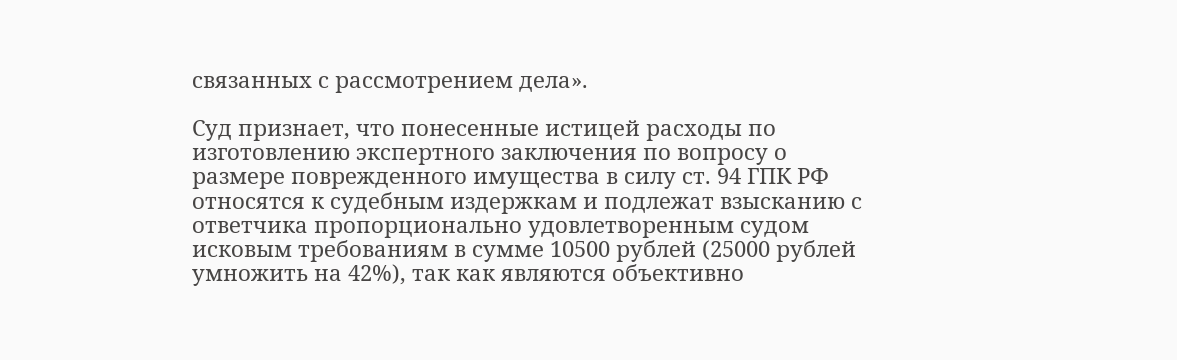связанных с рассмотрением дела».

Суд признает, что понесенные истицей расходы по изготовлению экспертного заключения по вопросу о размере поврежденного имущества в силу ст. 94 ГПК РФ относятся к судебным издержкам и подлежат взысканию с ответчика пропорционально удовлетворенным судом исковым требованиям в сумме 10500 рублей (25000 рублей умножить на 42%), так как являются объективно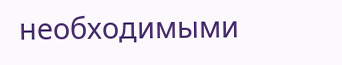необходимыми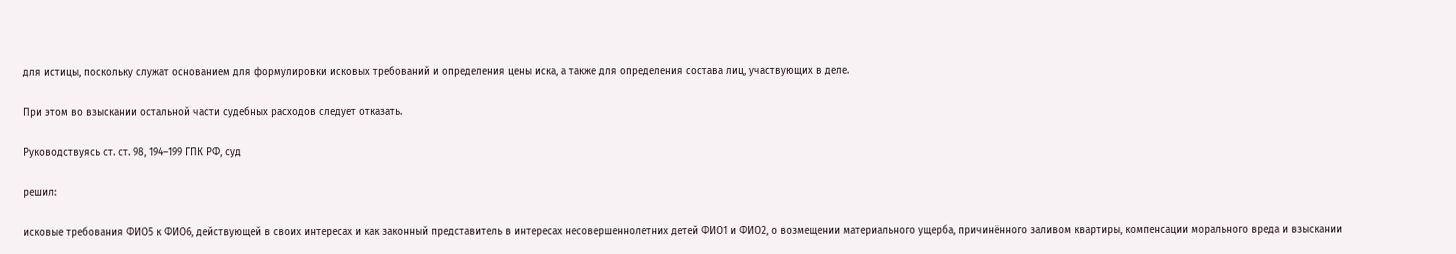для истицы, поскольку служат основанием для формулировки исковых требований и определения цены иска, а также для определения состава лиц, участвующих в деле.

При этом во взыскании остальной части судебных расходов следует отказать.

Руководствуясь ст. ст. 98, 194–199 ГПК РФ, суд

решил:

исковые требования ФИО5 к ФИО6, действующей в своих интересах и как законный представитель в интересах несовершеннолетних детей ФИО1 и ФИО2, о возмещении материального ущерба, причинённого заливом квартиры, компенсации морального вреда и взыскании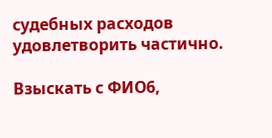судебных расходов удовлетворить частично.

Взыскать с ФИО6,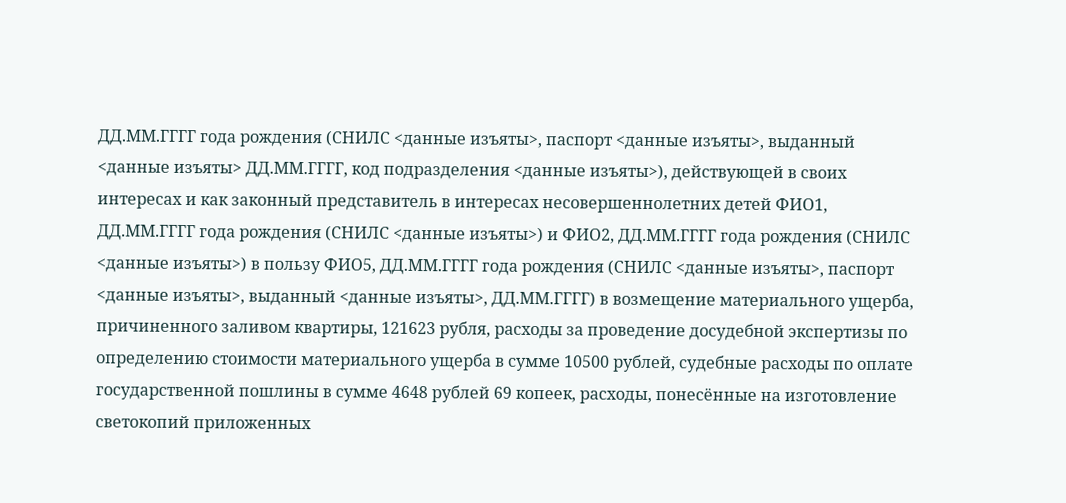ДД.ММ.ГГГГ года рождения (СНИЛС <данные изъяты>, паспорт <данные изъяты>, выданный <данные изъяты> ДД.ММ.ГГГГ, код подразделения <данные изъяты>), действующей в своих интересах и как законный представитель в интересах несовершеннолетних детей ФИО1, ДД.ММ.ГГГГ года рождения (СНИЛС <данные изъяты>) и ФИО2, ДД.ММ.ГГГГ года рождения (СНИЛС <данные изъяты>) в пользу ФИО5, ДД.ММ.ГГГГ года рождения (СНИЛС <данные изъяты>, паспорт <данные изъяты>, выданный <данные изъяты>, ДД.ММ.ГГГГ) в возмещение материального ущерба, причиненного заливом квартиры, 121623 рубля, расходы за проведение досудебной экспертизы по определению стоимости материального ущерба в сумме 10500 рублей, судебные расходы по оплате государственной пошлины в сумме 4648 рублей 69 копеек, расходы, понесённые на изготовление светокопий приложенных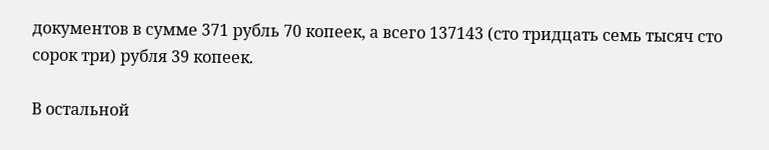документов в сумме 371 рубль 70 копеек, а всего 137143 (сто тридцать семь тысяч сто сорок три) рубля 39 копеек.

В остальной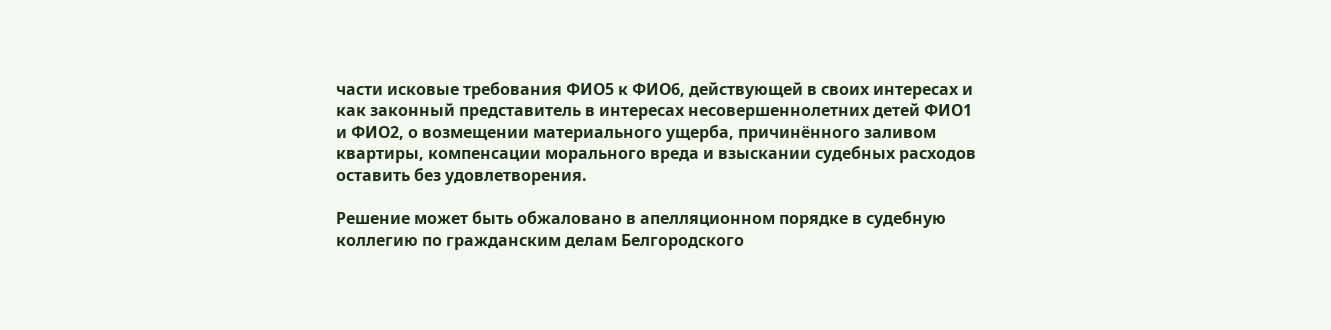части исковые требования ФИО5 к ФИО6, действующей в своих интересах и как законный представитель в интересах несовершеннолетних детей ФИО1 и ФИО2, о возмещении материального ущерба, причинённого заливом квартиры, компенсации морального вреда и взыскании судебных расходов оставить без удовлетворения.

Решение может быть обжаловано в апелляционном порядке в судебную коллегию по гражданским делам Белгородского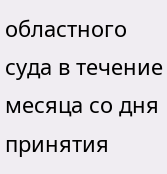областного суда в течение месяца со дня принятия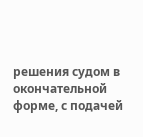решения судом в окончательной форме, с подачей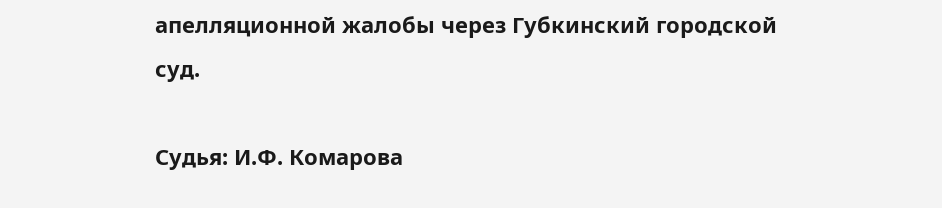апелляционной жалобы через Губкинский городской суд.

Судья: И.Ф. Комарова